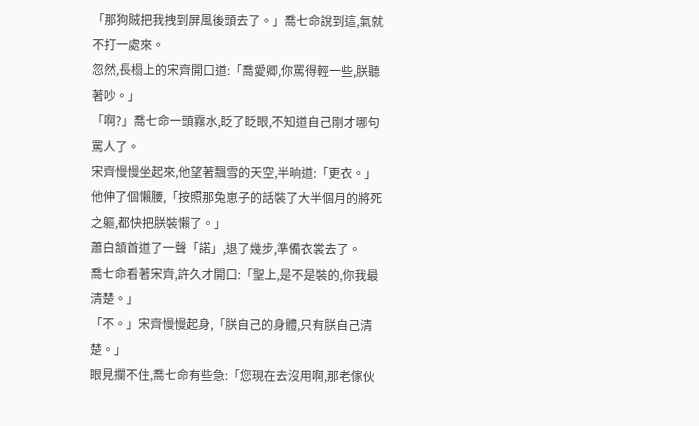「那狗賊把我拽到屏風後頭去了。」喬七命說到這,氣就不打一處來。
忽然,長榻上的宋齊開口道:「喬愛卿,你罵得輕一些,朕聽著吵。」
「啊?」喬七命一頭霧水,眨了眨眼,不知道自己剛才哪句罵人了。
宋齊慢慢坐起來,他望著飄雪的天空,半晌道:「更衣。」他伸了個懶腰,「按照那兔崽子的話裝了大半個月的將死之軀,都快把朕裝懶了。」
蕭白頷首道了一聲「諾」,退了幾步,準備衣裳去了。
喬七命看著宋齊,許久才開口:「聖上,是不是裝的,你我最清楚。」
「不。」宋齊慢慢起身,「朕自己的身體,只有朕自己清楚。」
眼見攔不住,喬七命有些急:「您現在去沒用啊,那老傢伙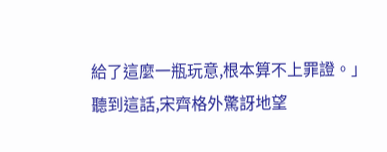給了這麼一瓶玩意,根本算不上罪證。」
聽到這話,宋齊格外驚訝地望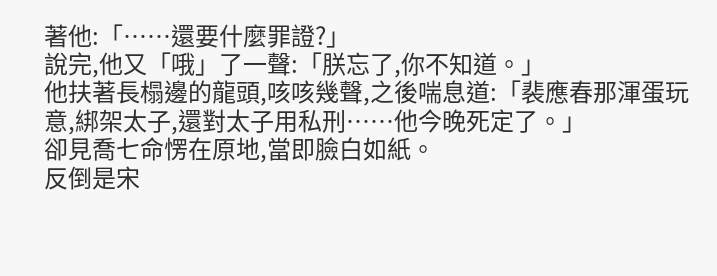著他:「……還要什麼罪證?」
說完,他又「哦」了一聲:「朕忘了,你不知道。」
他扶著長榻邊的龍頭,咳咳幾聲,之後喘息道:「裴應春那渾蛋玩意,綁架太子,還對太子用私刑……他今晚死定了。」
卻見喬七命愣在原地,當即臉白如紙。
反倒是宋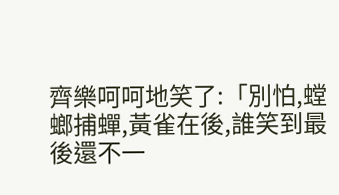齊樂呵呵地笑了:「別怕,螳螂捕蟬,黃雀在後,誰笑到最後還不一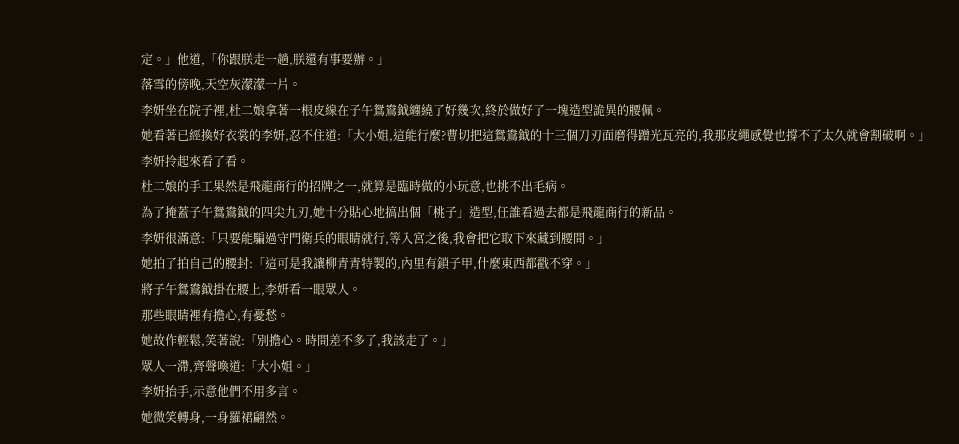定。」他道,「你跟朕走一趟,朕還有事要辦。」
落雪的傍晚,天空灰濛濛一片。
李妍坐在院子裡,杜二娘拿著一根皮線在子午鴛鴦鉞纏繞了好幾次,終於做好了一塊造型詭異的腰佩。
她看著已經換好衣裳的李妍,忍不住道:「大小姐,這能行麼?曹切把這鴛鴦鉞的十三個刀刃面磨得蹭光瓦亮的,我那皮繩感覺也撐不了太久就會割破啊。」
李妍拎起來看了看。
杜二娘的手工果然是飛龍商行的招牌之一,就算是臨時做的小玩意,也挑不出毛病。
為了掩蓋子午鴛鴦鉞的四尖九刃,她十分貼心地搞出個「桃子」造型,任誰看過去都是飛龍商行的新品。
李妍很滿意:「只要能騙過守門衛兵的眼睛就行,等入宮之後,我會把它取下來藏到腰間。」
她拍了拍自己的腰封:「這可是我讓柳青青特製的,內里有鎖子甲,什麼東西都戳不穿。」
將子午鴛鴦鉞掛在腰上,李妍看一眼眾人。
那些眼睛裡有擔心,有憂愁。
她故作輕鬆,笑著說:「別擔心。時間差不多了,我該走了。」
眾人一滯,齊聲喚道:「大小姐。」
李妍抬手,示意他們不用多言。
她微笑轉身,一身羅裙翩然。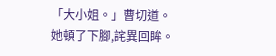「大小姐。」曹切道。
她頓了下腳,詫異回眸。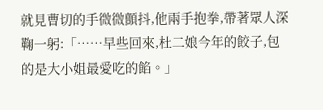就見曹切的手微微顫抖,他兩手抱拳,帶著眾人深鞠一躬:「……早些回來,杜二娘今年的餃子,包的是大小姐最愛吃的餡。」